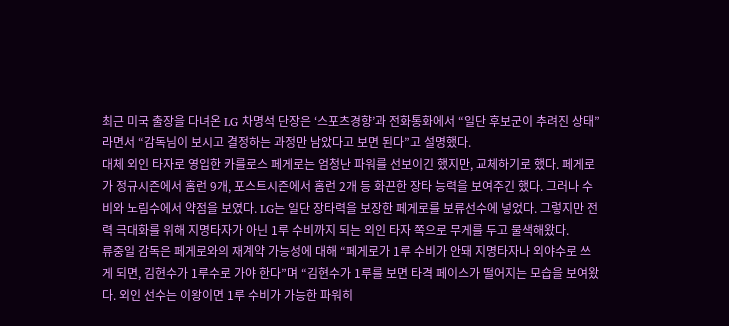최근 미국 출장을 다녀온 LG 차명석 단장은 ‘스포츠경향’과 전화통화에서 “일단 후보군이 추려진 상태”라면서 “감독님이 보시고 결정하는 과정만 남았다고 보면 된다”고 설명했다.
대체 외인 타자로 영입한 카를로스 페게로는 엄청난 파워를 선보이긴 했지만, 교체하기로 했다. 페게로가 정규시즌에서 홈런 9개, 포스트시즌에서 홈런 2개 등 화끈한 장타 능력을 보여주긴 했다. 그러나 수비와 노림수에서 약점을 보였다. LG는 일단 장타력을 보장한 페게로를 보류선수에 넣었다. 그렇지만 전력 극대화를 위해 지명타자가 아닌 1루 수비까지 되는 외인 타자 쪽으로 무게를 두고 물색해왔다.
류중일 감독은 페게로와의 재계약 가능성에 대해 “페게로가 1루 수비가 안돼 지명타자나 외야수로 쓰게 되면, 김현수가 1루수로 가야 한다”며 “김현수가 1루를 보면 타격 페이스가 떨어지는 모습을 보여왔다. 외인 선수는 이왕이면 1루 수비가 가능한 파워히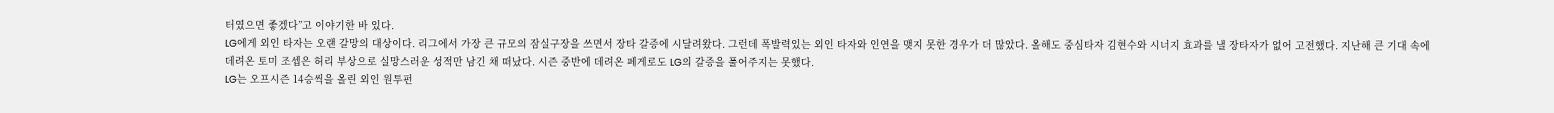터였으면 좋겠다”고 이야기한 바 있다.
LG에게 외인 타자는 오랜 갈망의 대상이다. 리그에서 가장 큰 규모의 잠실구장을 쓰면서 장타 갈증에 시달려왔다. 그런데 폭발력있는 외인 타자와 인연을 맺지 못한 경우가 더 많았다. 올해도 중심타자 김현수와 시너지 효과를 낼 장타자가 없어 고전했다. 지난해 큰 기대 속에 데려온 토미 조셉은 허리 부상으로 실망스러운 성적만 남긴 채 떠났다. 시즌 중반에 데려온 페게로도 LG의 갈증을 풀어주지는 못했다.
LG는 오프시즌 14승씩을 올린 외인 원투펀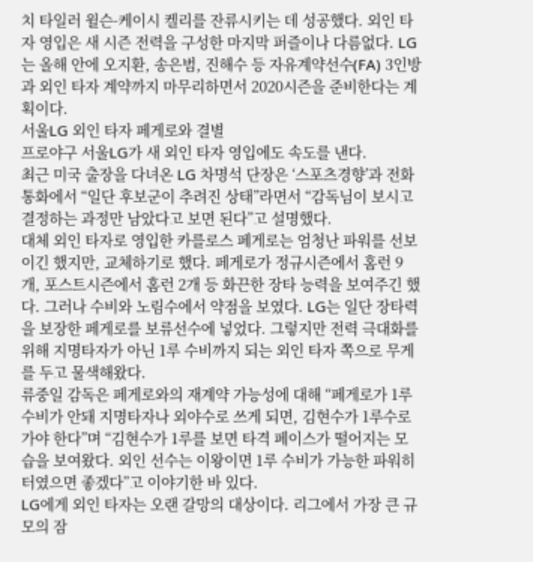치 타일러 윌슨-케이시 켈리를 잔류시키는 데 성공했다. 외인 타자 영입은 새 시즌 전력을 구성한 마지막 퍼즐이나 다름없다. LG는 올해 안에 오지환, 송은범, 진해수 등 자유계약선수(FA) 3인방과 외인 타자 계약까지 마무리하면서 2020시즌을 준비한다는 계획이다.
서울LG 외인 타자 페게로와 결별
프로야구 서울LG가 새 외인 타자 영입에도 속도를 낸다.
최근 미국 출장을 다녀온 LG 차명석 단장은 ‘스포츠경향’과 전화통화에서 “일단 후보군이 추려진 상태”라면서 “감독님이 보시고 결정하는 과정만 남았다고 보면 된다”고 설명했다.
대체 외인 타자로 영입한 카를로스 페게로는 엄청난 파워를 선보이긴 했지만, 교체하기로 했다. 페게로가 정규시즌에서 홈런 9개, 포스트시즌에서 홈런 2개 등 화끈한 장타 능력을 보여주긴 했다. 그러나 수비와 노림수에서 약점을 보였다. LG는 일단 장타력을 보장한 페게로를 보류선수에 넣었다. 그렇지만 전력 극대화를 위해 지명타자가 아닌 1루 수비까지 되는 외인 타자 쪽으로 무게를 두고 물색해왔다.
류중일 감독은 페게로와의 재계약 가능성에 대해 “페게로가 1루 수비가 안돼 지명타자나 외야수로 쓰게 되면, 김현수가 1루수로 가야 한다”며 “김현수가 1루를 보면 타격 페이스가 떨어지는 모습을 보여왔다. 외인 선수는 이왕이면 1루 수비가 가능한 파워히터였으면 좋겠다”고 이야기한 바 있다.
LG에게 외인 타자는 오랜 갈망의 대상이다. 리그에서 가장 큰 규모의 잠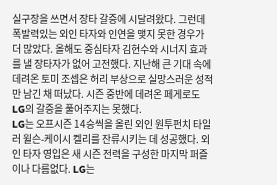실구장을 쓰면서 장타 갈증에 시달려왔다. 그런데 폭발력있는 외인 타자와 인연을 맺지 못한 경우가 더 많았다. 올해도 중심타자 김현수와 시너지 효과를 낼 장타자가 없어 고전했다. 지난해 큰 기대 속에 데려온 토미 조셉은 허리 부상으로 실망스러운 성적만 남긴 채 떠났다. 시즌 중반에 데려온 페게로도 LG의 갈증을 풀어주지는 못했다.
LG는 오프시즌 14승씩을 올린 외인 원투펀치 타일러 윌슨-케이시 켈리를 잔류시키는 데 성공했다. 외인 타자 영입은 새 시즌 전력을 구성한 마지막 퍼즐이나 다름없다. LG는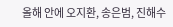올해 안에 오지환, 송은범, 진해수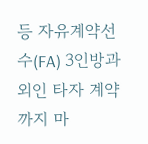등 자유계약선수(FA) 3인방과 외인 타자 계약까지 마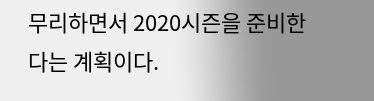무리하면서 2020시즌을 준비한다는 계획이다.